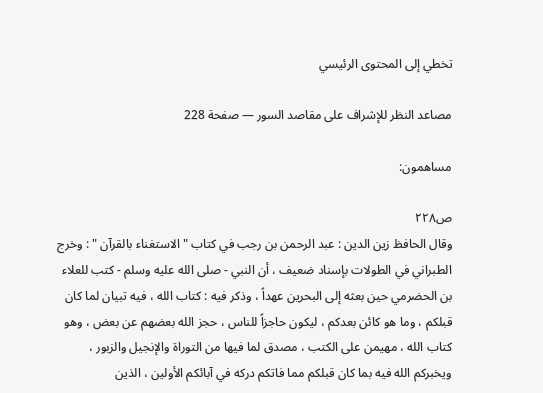تخطي إلى المحتوى الرئيسي

مصاعد النظر للإشراف على مقاصد السور — صفحة 228

مساهمون:

ص٢٢٨
وقال الحافظ زين الدين : عبد الرحمن بن رجب في كتاب " الاستغناء بالقرآن " : وخرج الطبراني في الطولات بإسناد ضعيف ، أن النبي - صلى الله عليه وسلم - كتب للعلاء بن الحضرمي حين بعثه إلى البحرين عهداً ، وذكر فيه : كتاب الله ، فيه تبيان لما كان قبلكم ، وما هو كائن بعدكم ، ليكون حاجزاً للناس ، حجز الله بعضهم عن بعض ، وهو كتاب الله ، مهيمن على الكتب ، مصدق لما فيها من التوراة والإنجيل والزبور ، ويخبركم الله فيه بما كان قبلكم مما فاتكم دركه في آبائكم الأولين ، الذين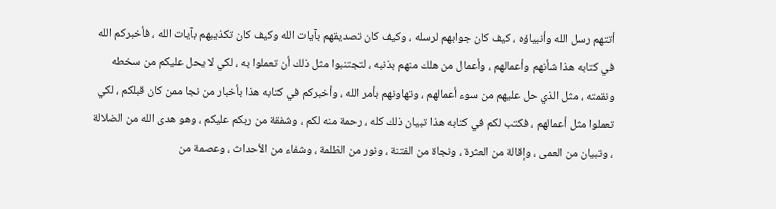أتتهم رسل الله وأنبياؤه ، كيف كان جوابهم لرسله ، وكيف كان تصديقهم بآيات الله وكيف كان تكذيبهم بآيات الله ، فأخبركم الله في كتابه هذا شأنهم وأعمالهم ، وأعمال من هلك منهم بذنبه ، لتجتنبوا مثل ذلك أن تعملوا به ، لكي لا يحل عليكم من سخطه ونقمته ، مثل الذي حل عليهم من سوء أعمالهم ، وتهاونهم بأمر الله ، وأخبركم في كتابه هذا بأخبار من نجا ممن كان قبلكم ، لكي تعملوا مثل أعمالهم ، فكتب لكم في كتابه هذا تبيان ذلك كله ، رحمة منه لكم ، وشفقة من ربكم عليكم ، وهو هدى الله من الضلالة ، وتبيان من العمى ، وإقالة من العثرة ، ونجاة من الفتنة ، ونور من الظلمة ، وشفاء من الأحداث ، وعصمة من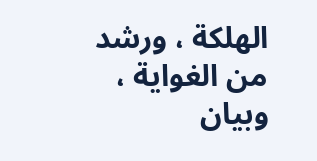الهلكة ، ورشد من الغواية ، وبيان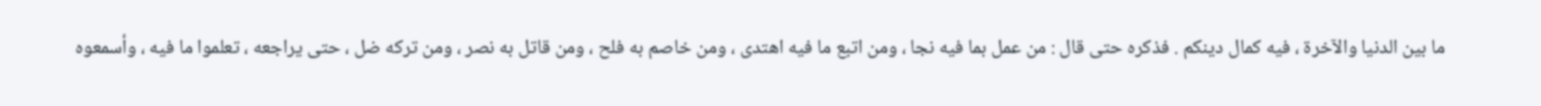ما بين الدنيا والآخرة ، فيه كمال دينكم . فذكره حتى قال : من عمل بما فيه نجا ، ومن اتبع ما فيه اهتدى ، ومن خاصم به فلح ، ومن قاتل به نصر ، ومن تركه ضل ، حتى يراجعه ، تعلموا ما فيه ، وأسمعوه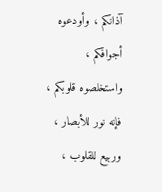آذانكم ، وأودعوه أجوافكم ، واستخلصوه قلوبكم ، فإنه نور للأبصار ، وربيع للقلوب ،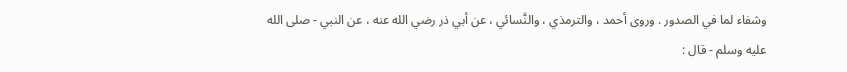وشفاء لما في الصدور . وروى أحمد ، والترمذي ، والنَّسائي ، عن أبي ذر رضي الله عنه ، عن النبي - صلى الله عليه وسلم - قال :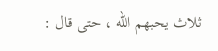ثلاث يحبهم الله ، حتى قال :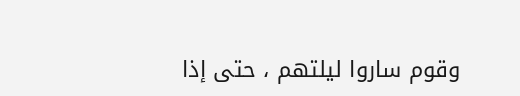وقوم ساروا ليلتهم ، حتى إذا